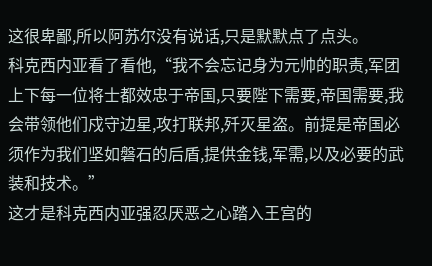这很卑鄙,所以阿苏尔没有说话,只是默默点了点头。
科克西内亚看了看他,“我不会忘记身为元帅的职责,军团上下每一位将士都效忠于帝国,只要陛下需要,帝国需要,我会带领他们戍守边星,攻打联邦,歼灭星盗。前提是帝国必须作为我们坚如磐石的后盾,提供金钱,军需,以及必要的武装和技术。”
这才是科克西内亚强忍厌恶之心踏入王宫的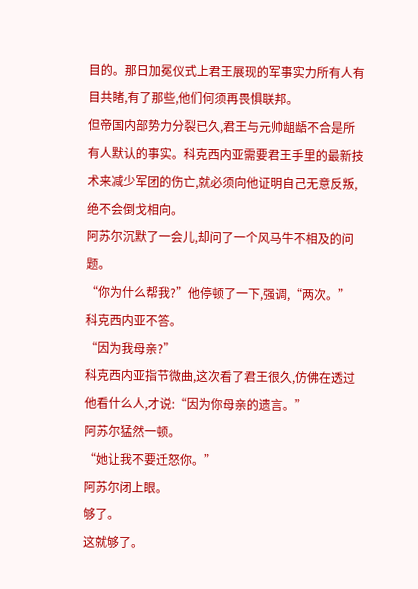目的。那日加冕仪式上君王展现的军事实力所有人有目共睹,有了那些,他们何须再畏惧联邦。
但帝国内部势力分裂已久,君王与元帅龃龉不合是所有人默认的事实。科克西内亚需要君王手里的最新技术来减少军团的伤亡,就必须向他证明自己无意反叛,绝不会倒戈相向。
阿苏尔沉默了一会儿,却问了一个风马牛不相及的问题。
“你为什么帮我?”他停顿了一下,强调,“两次。”
科克西内亚不答。
“因为我母亲?”
科克西内亚指节微曲,这次看了君王很久,仿佛在透过他看什么人,才说:“因为你母亲的遗言。”
阿苏尔猛然一顿。
“她让我不要迁怒你。”
阿苏尔闭上眼。
够了。
这就够了。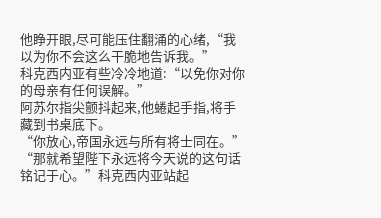他睁开眼,尽可能压住翻涌的心绪,“我以为你不会这么干脆地告诉我。”
科克西内亚有些冷冷地道:“以免你对你的母亲有任何误解。”
阿苏尔指尖颤抖起来,他蜷起手指,将手藏到书桌底下。
“你放心,帝国永远与所有将士同在。”
“那就希望陛下永远将今天说的这句话铭记于心。”科克西内亚站起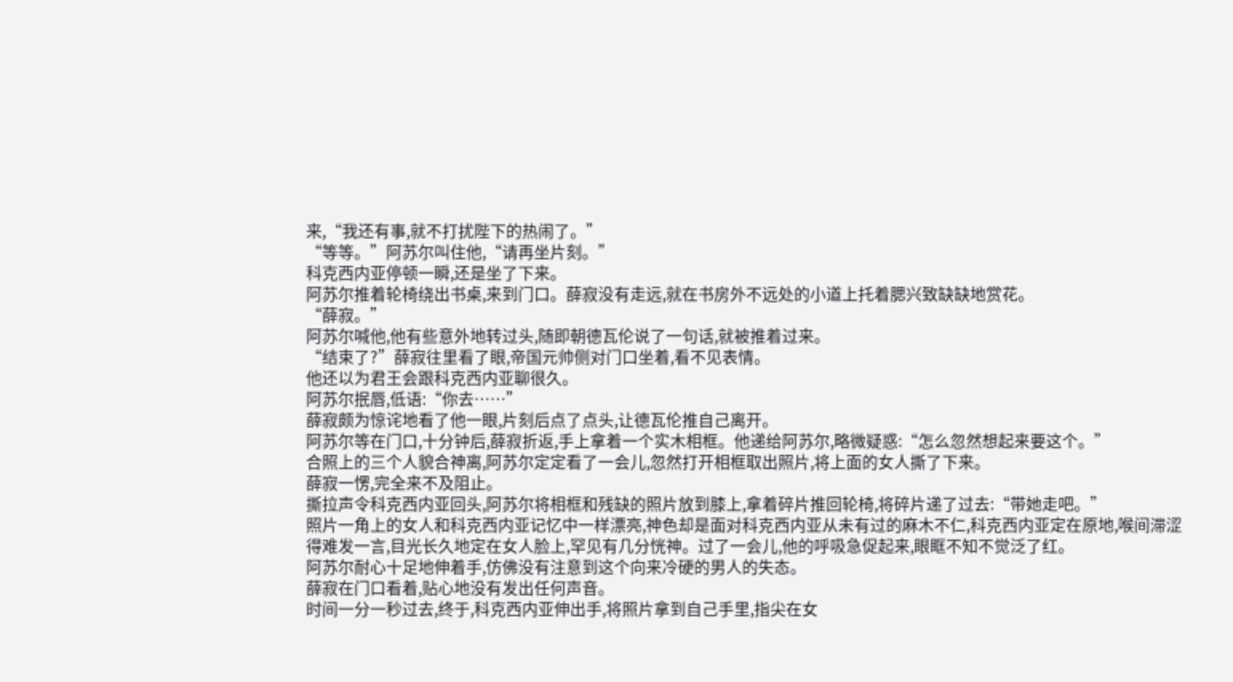来,“我还有事,就不打扰陛下的热闹了。”
“等等。”阿苏尔叫住他,“请再坐片刻。”
科克西内亚停顿一瞬,还是坐了下来。
阿苏尔推着轮椅绕出书桌,来到门口。薛寂没有走远,就在书房外不远处的小道上托着腮兴致缺缺地赏花。
“薛寂。”
阿苏尔喊他,他有些意外地转过头,随即朝德瓦伦说了一句话,就被推着过来。
“结束了?”薛寂往里看了眼,帝国元帅侧对门口坐着,看不见表情。
他还以为君王会跟科克西内亚聊很久。
阿苏尔抿唇,低语:“你去……”
薛寂颇为惊诧地看了他一眼,片刻后点了点头,让德瓦伦推自己离开。
阿苏尔等在门口,十分钟后,薛寂折返,手上拿着一个实木相框。他递给阿苏尔,略微疑惑:“怎么忽然想起来要这个。”
合照上的三个人貌合神离,阿苏尔定定看了一会儿,忽然打开相框取出照片,将上面的女人撕了下来。
薛寂一愣,完全来不及阻止。
撕拉声令科克西内亚回头,阿苏尔将相框和残缺的照片放到膝上,拿着碎片推回轮椅,将碎片递了过去:“带她走吧。”
照片一角上的女人和科克西内亚记忆中一样漂亮,神色却是面对科克西内亚从未有过的麻木不仁,科克西内亚定在原地,喉间滞涩得难发一言,目光长久地定在女人脸上,罕见有几分恍神。过了一会儿,他的呼吸急促起来,眼眶不知不觉泛了红。
阿苏尔耐心十足地伸着手,仿佛没有注意到这个向来冷硬的男人的失态。
薛寂在门口看着,贴心地没有发出任何声音。
时间一分一秒过去,终于,科克西内亚伸出手,将照片拿到自己手里,指尖在女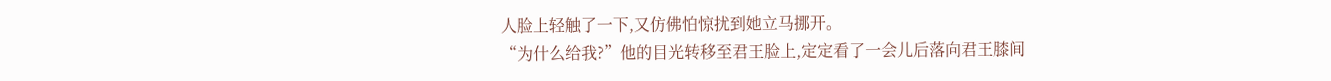人脸上轻触了一下,又仿佛怕惊扰到她立马挪开。
“为什么给我?”他的目光转移至君王脸上,定定看了一会儿后落向君王膝间